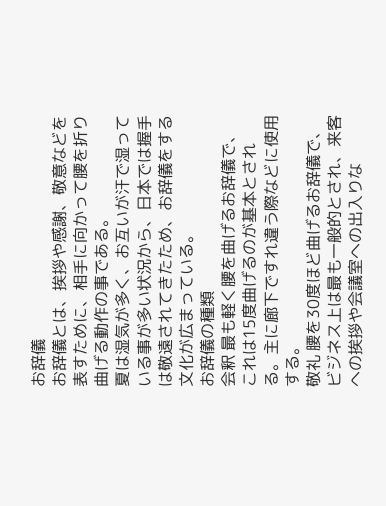お辞儀
お辞儀とは、挨拶や感謝、敬意などを表すために、相手に向かって腰を折り曲げる動作の事である。
夏は湿気が多く、お互いが汗で湿っている事が多い状況から、日本では握手は敬遠されてきたため、お辞儀をする文化が広まっている。
お辞儀の種類
会釈 最も軽く腰を曲げるお辞儀で、これは15度曲げるのが基本とされる。主に廊下ですれ違う際などに使用する。
敬礼 腰を30度ほど曲げるお辞儀で、ビジネス上は最も一般的とされ、来客への挨拶や会議室への出入りな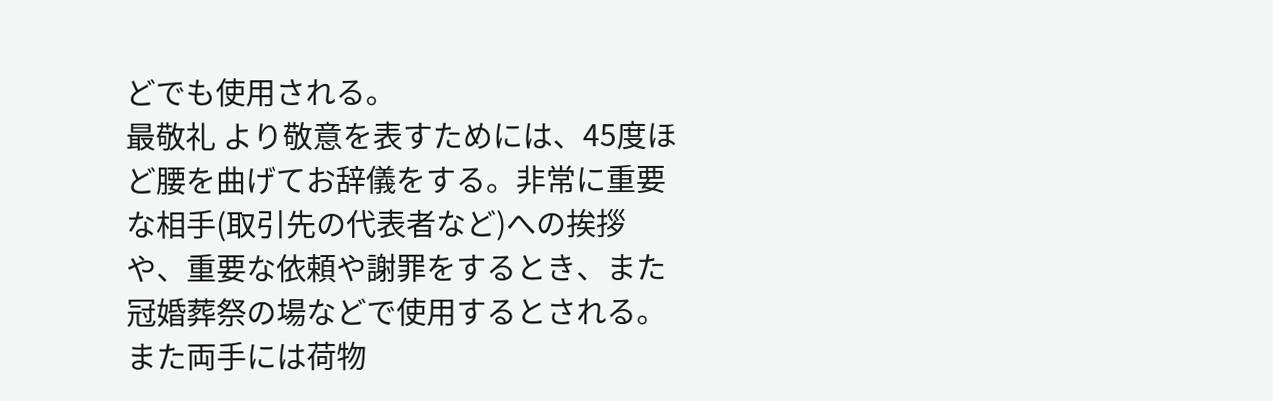どでも使用される。
最敬礼 より敬意を表すためには、45度ほど腰を曲げてお辞儀をする。非常に重要な相手(取引先の代表者など)への挨拶や、重要な依頼や謝罪をするとき、また冠婚葬祭の場などで使用するとされる。また両手には荷物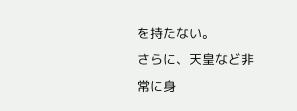を持たない。
さらに、天皇など非常に身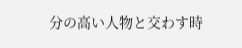分の高い人物と交わす時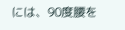には、90度腰を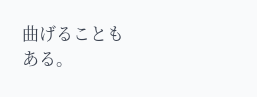曲げることもある。